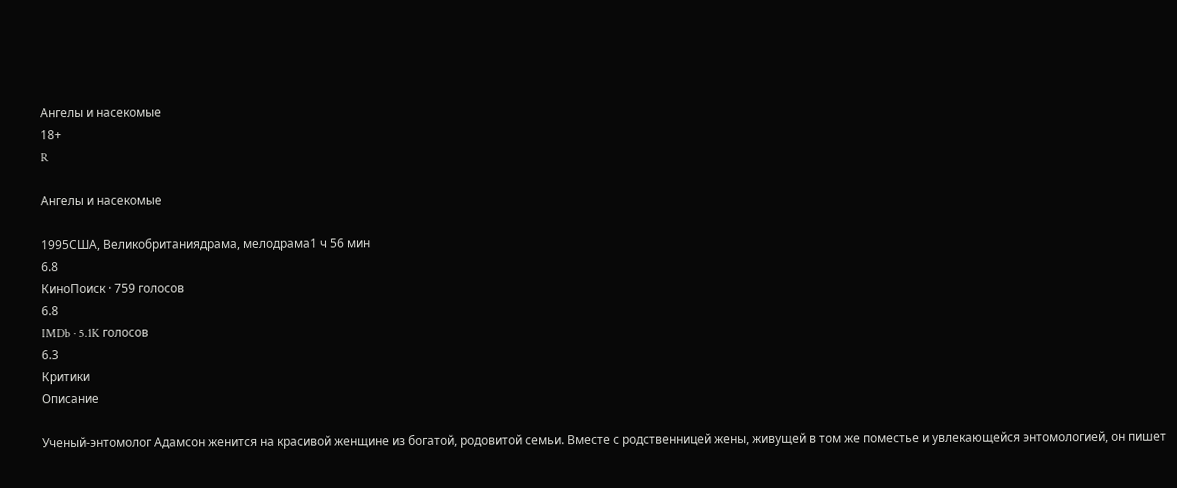Ангелы и насекомые
18+
R

Ангелы и насекомые

1995США, Великобританиядрама, мелодрама1 ч 56 мин
6.8
КиноПоиск · 759 голосов
6.8
IMDb · 5.1K голосов
6.3
Критики
Описание

Ученый-энтомолог Адамсон женится на красивой женщине из богатой, родовитой семьи. Вместе с родственницей жены, живущей в том же поместье и увлекающейся энтомологией, он пишет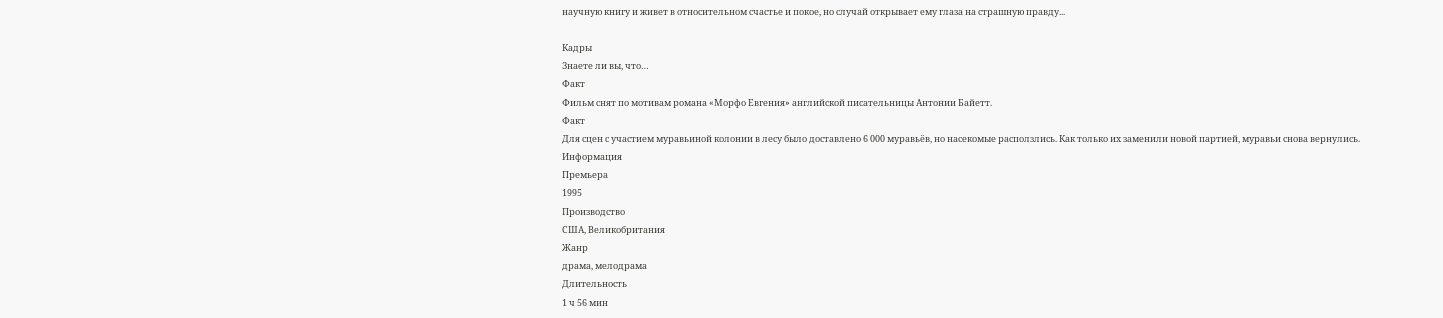научную книгу и живет в относительном счастье и покое, но случай открывает ему глаза на страшную правду...

Кадры
Знаете ли вы, что…
Факт
Фильм снят по мотивам романа «Морфо Евгения» английской писательницы Антонии Байетт.
Факт
Для сцен с участием муравьиной колонии в лесу было доставлено 6 000 муравьёв, но насекомые расползлись. Как только их заменили новой партией, муравьи снова вернулись.
Информация
Премьера
1995
Производство
США, Великобритания
Жанр
драма, мелодрама
Длительность
1 ч 56 мин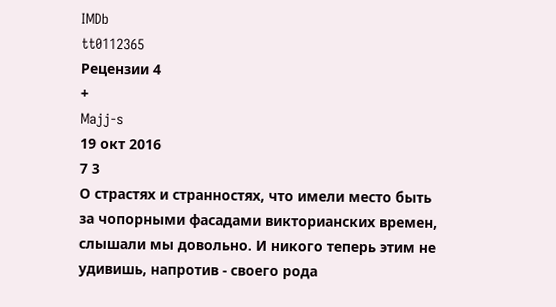IMDb
tt0112365
Рецензии 4
+
Majj-s
19 окт 2016
7 3
О страстях и странностях, что имели место быть за чопорными фасадами викторианских времен, слышали мы довольно. И никого теперь этим не удивишь, напротив - своего рода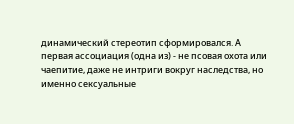динамический стереотип сформировался. А первая ассоциация (одна из) - не псовая охота или чаепитие, даже не интриги вокруг наследства, но именно сексуальные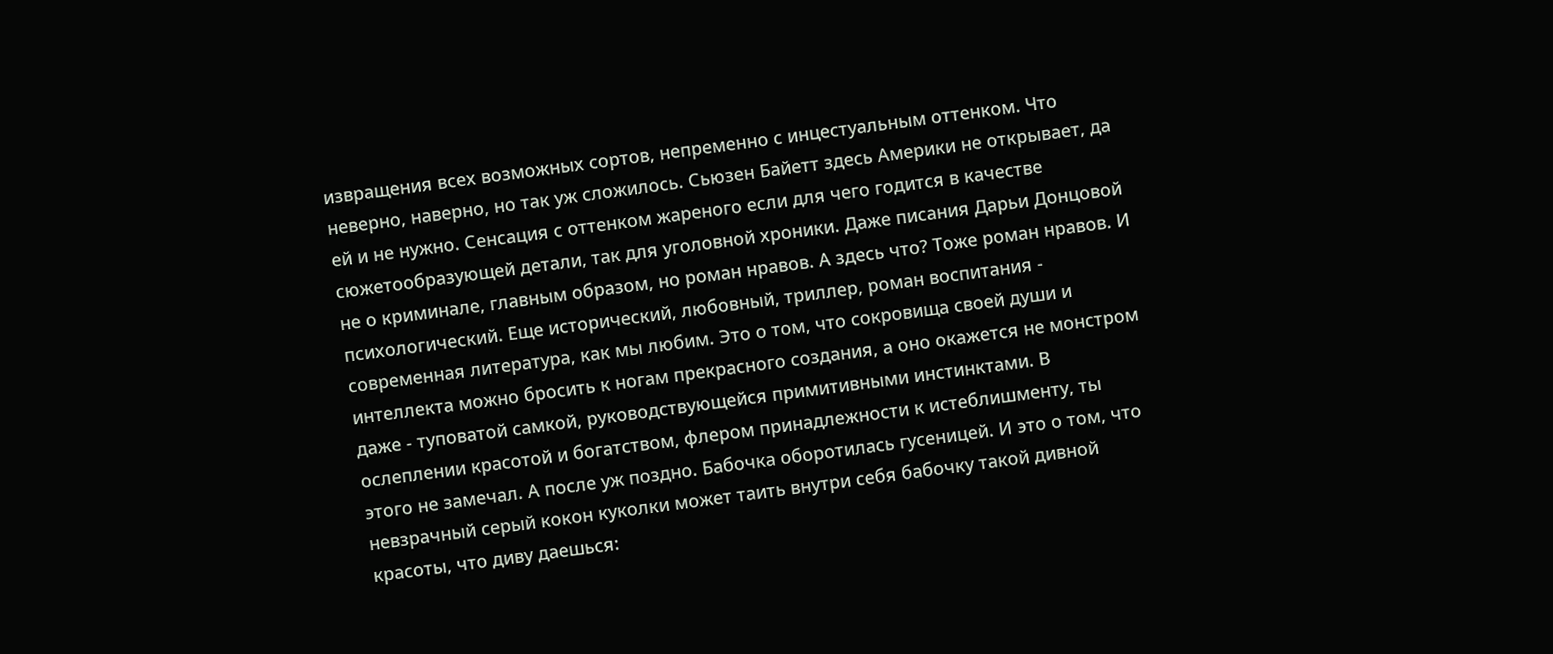извращения всех возможных сортов, непременно с инцестуальным оттенком. Что неверно, наверно, но так уж сложилось. Сьюзен Байетт здесь Америки не открывает, да ей и не нужно. Сенсация с оттенком жареного если для чего годится в качестве сюжетообразующей детали, так для уголовной хроники. Даже писания Дарьи Донцовой не о криминале, главным образом, но роман нравов. А здесь что? Тоже роман нравов. И психологический. Еще исторический, любовный, триллер, роман воспитания - современная литература, как мы любим. Это о том, что сокровища своей души и интеллекта можно бросить к ногам прекрасного создания, а оно окажется не монстром даже - туповатой самкой, руководствующейся примитивными инстинктами. В ослеплении красотой и богатством, флером принадлежности к истеблишменту, ты этого не замечал. А после уж поздно. Бабочка оборотилась гусеницей. И это о том, что невзрачный серый кокон куколки может таить внутри себя бабочку такой дивной красоты, что диву даешься: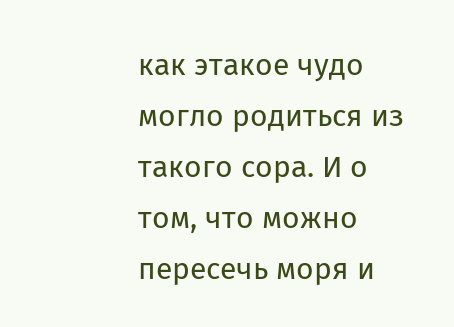как этакое чудо могло родиться из такого сора. И о том, что можно пересечь моря и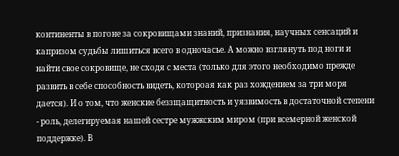континенты в погоне за сокровищами знаний, признания, научных сенсаций и капризом судьбы лишиться всего в одночасье. А можно взглянуть под ноги и найти свое сокровище, не сходя с места (только для этого необходимо прежде развить в себе способность видеть, котороая как раз хождением за три моря дается). И о том, что женские беззщащитность и уязвимость в достаточной степени - роль, делегируемая нашей сестре мужжским миром (при всемерной женской поддержке). В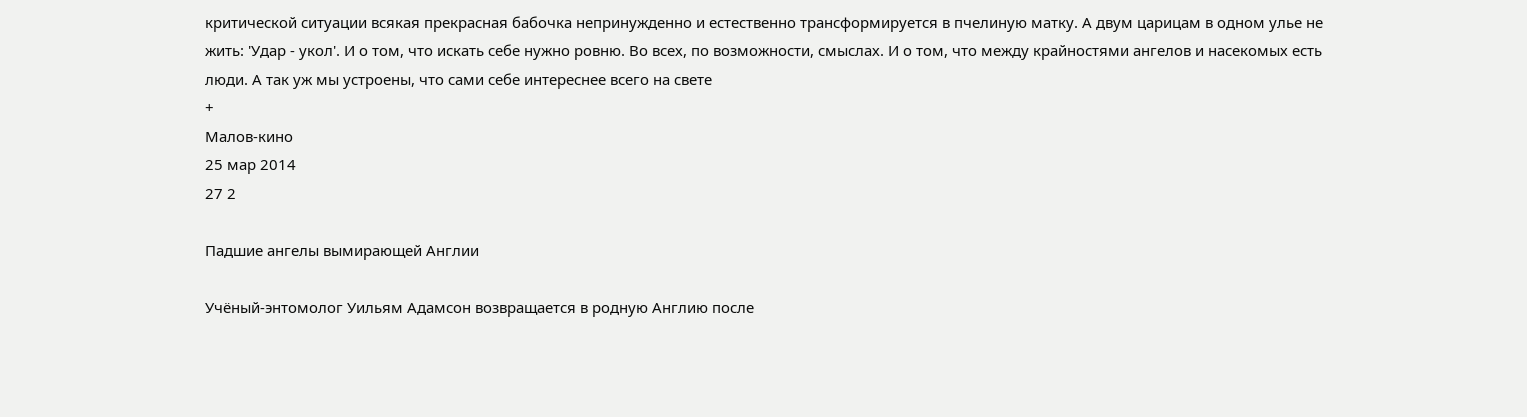критической ситуации всякая прекрасная бабочка непринужденно и естественно трансформируется в пчелиную матку. А двум царицам в одном улье не жить: 'Удар - укол'. И о том, что искать себе нужно ровню. Во всех, по возможности, смыслах. И о том, что между крайностями ангелов и насекомых есть люди. А так уж мы устроены, что сами себе интереснее всего на свете
+
Малов-кино
25 мар 2014
27 2

Падшие ангелы вымирающей Англии

Учёный-энтомолог Уильям Адамсон возвращается в родную Англию после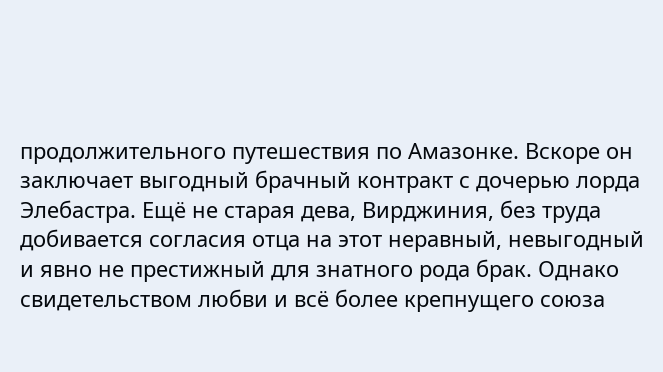продолжительного путешествия по Амазонке. Вскоре он заключает выгодный брачный контракт с дочерью лорда Элебастра. Ещё не старая дева, Вирджиния, без труда добивается согласия отца на этот неравный, невыгодный и явно не престижный для знатного рода брак. Однако свидетельством любви и всё более крепнущего союза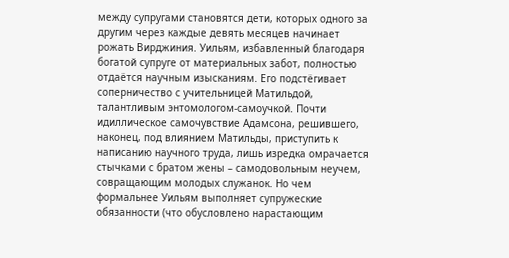между супругами становятся дети, которых одного за другим через каждые девять месяцев начинает рожать Вирджиния. Уильям, избавленный благодаря богатой супруге от материальных забот, полностью отдаётся научным изысканиям. Его подстёгивает соперничество с учительницей Матильдой, талантливым энтомологом-самоучкой. Почти идиллическое самочувствие Адамсона, решившего, наконец, под влиянием Матильды, приступить к написанию научного труда, лишь изредка омрачается стычками с братом жены – самодовольным неучем, совращающим молодых служанок. Но чем формальнее Уильям выполняет супружеские обязанности (что обусловлено нарастающим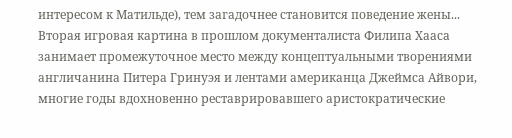интересом к Матильде), тем загадочнее становится поведение жены... Вторая игровая картина в прошлом документалиста Филипа Хааса занимает промежуточное место между концептуальными творениями англичанина Питера Гринуэя и лентами американца Джеймса Айвори, многие годы вдохновенно реставрировавшего аристократические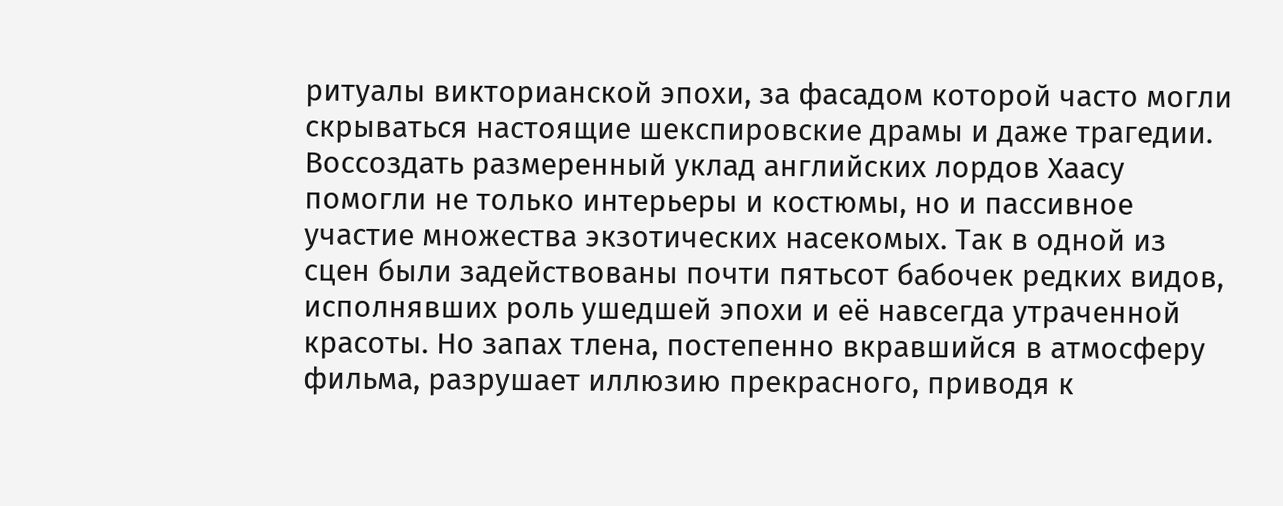ритуалы викторианской эпохи, за фасадом которой часто могли скрываться настоящие шекспировские драмы и даже трагедии. Воссоздать размеренный уклад английских лордов Хаасу помогли не только интерьеры и костюмы, но и пассивное участие множества экзотических насекомых. Так в одной из сцен были задействованы почти пятьсот бабочек редких видов, исполнявших роль ушедшей эпохи и её навсегда утраченной красоты. Но запах тлена, постепенно вкравшийся в атмосферу фильма, разрушает иллюзию прекрасного, приводя к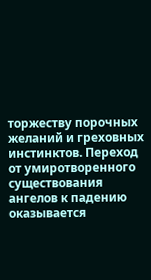торжеству порочных желаний и греховных инстинктов. Переход от умиротворенного существования ангелов к падению оказывается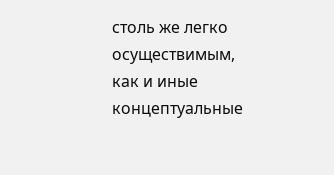столь же легко осуществимым, как и иные концептуальные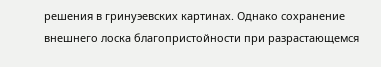решения в гринуэевских картинах. Однако сохранение внешнего лоска благопристойности при разрастающемся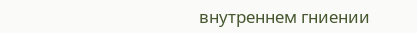внутреннем гниении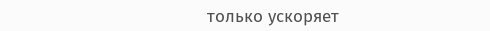только ускоряет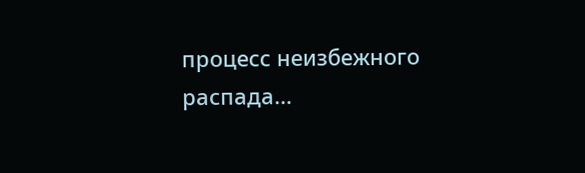процесс неизбежного распада…